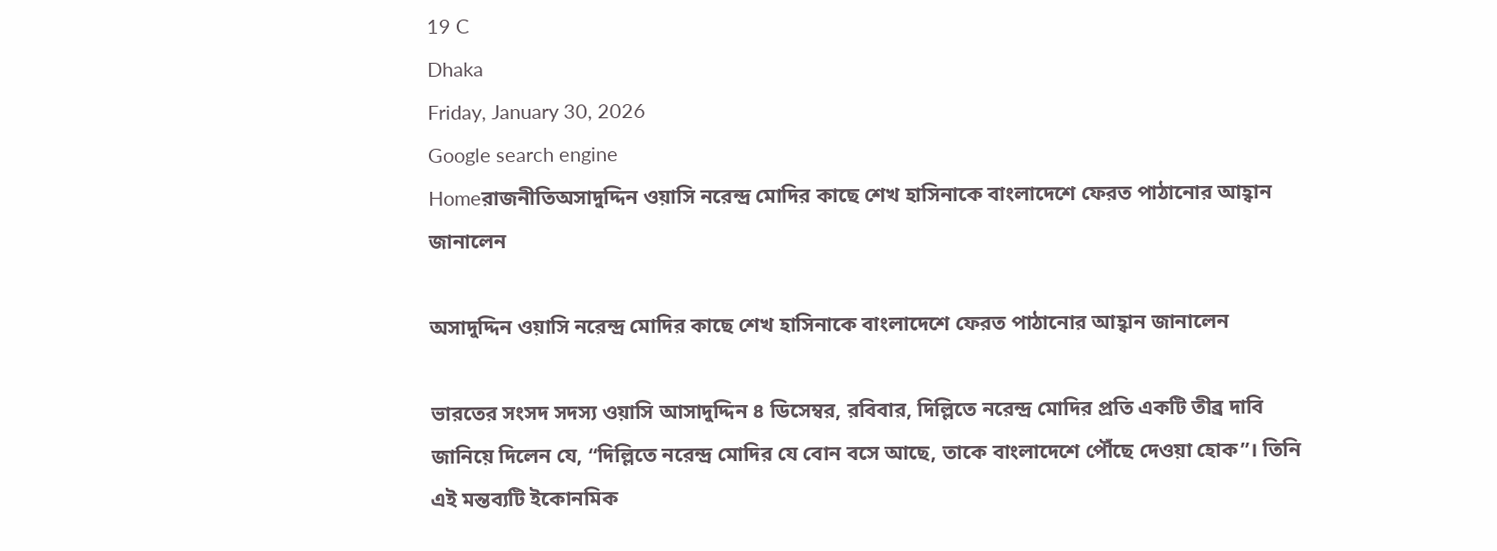19 C
Dhaka
Friday, January 30, 2026
Google search engine
Homeরাজনীতিঅসাদুদ্দিন ওয়াসি নরেন্দ্র মোদির কাছে শেখ হাসিনাকে বাংলাদেশে ফেরত পাঠানোর আহ্বান জানালেন

অসাদুদ্দিন ওয়াসি নরেন্দ্র মোদির কাছে শেখ হাসিনাকে বাংলাদেশে ফেরত পাঠানোর আহ্বান জানালেন

ভারতের সংসদ সদস্য ওয়াসি আসাদুদ্দিন ৪ ডিসেম্বর, রবিবার, দিল্লিতে নরেন্দ্র মোদির প্রতি একটি তীব্র দাবি জানিয়ে দিলেন যে, “দিল্লিতে নরেন্দ্র মোদির যে বোন বসে আছে, তাকে বাংলাদেশে পৌঁছে দেওয়া হোক”। তিনি এই মন্তব্যটি ইকোনমিক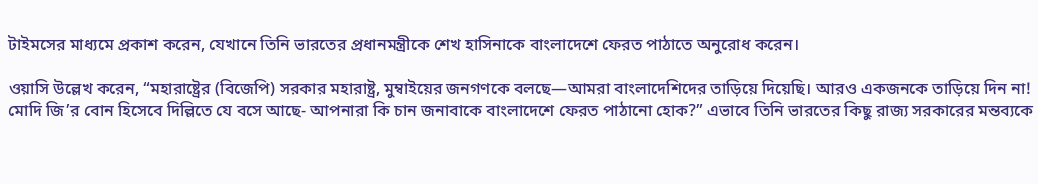টাইমসের মাধ্যমে প্রকাশ করেন, যেখানে তিনি ভারতের প্রধানমন্ত্রীকে শেখ হাসিনাকে বাংলাদেশে ফেরত পাঠাতে অনুরোধ করেন।

ওয়াসি উল্লেখ করেন, “মহারাষ্ট্রের (বিজেপি) সরকার মহারাষ্ট্র, মুম্বাইয়ের জনগণকে বলছে—আমরা বাংলাদেশিদের তাড়িয়ে দিয়েছি। আরও একজনকে তাড়িয়ে দিন না! মোদি জি’র বোন হিসেবে দিল্লিতে যে বসে আছে- আপনারা কি চান জনাবাকে বাংলাদেশে ফেরত পাঠানো হোক?” এভাবে তিনি ভারতের কিছু রাজ্য সরকারের মন্তব্যকে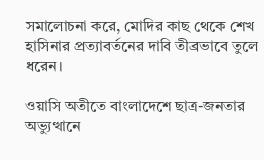সমালোচনা করে, মোদির কাছ থেকে শেখ হাসিনার প্রত্যাবর্তনের দাবি তীব্রভাবে তুলে ধরেন।

ওয়াসি অতীতে বাংলাদেশে ছাত্র-জনতার অভ্যুত্থানে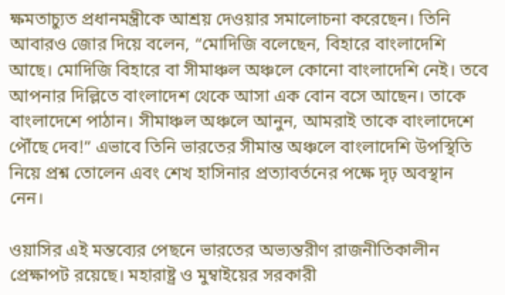ক্ষমতাচ্যুত প্রধানমন্ত্রীকে আশ্রয় দেওয়ার সমালোচনা করেছেন। তিনি আবারও জোর দিয়ে বলেন, “মোদিজি বলেছেন, বিহারে বাংলাদেশি আছে। মোদিজি বিহারে বা সীমাঞ্চল অঞ্চলে কোনো বাংলাদেশি নেই। তবে আপনার দিল্লিতে বাংলাদেশ থেকে আসা এক বোন বসে আছেন। তাকে বাংলাদেশে পাঠান। সীমাঞ্চল অঞ্চলে আনুন, আমরাই তাকে বাংলাদেশে পৌঁছে দেব!” এভাবে তিনি ভারতের সীমান্ত অঞ্চলে বাংলাদেশি উপস্থিতি নিয়ে প্রশ্ন তোলেন এবং শেখ হাসিনার প্রত্যাবর্তনের পক্ষে দৃঢ় অবস্থান নেন।

ওয়াসির এই মন্তব্যের পেছনে ভারতের অভ্যন্তরীণ রাজনীতিকালীন প্রেক্ষাপট রয়েছে। মহারাষ্ট্র ও মুম্বাইয়ের সরকারী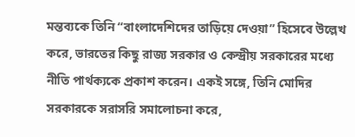মন্তব্যকে তিনি “বাংলাদেশিদের তাড়িয়ে দেওয়া” হিসেবে উল্লেখ করে, ভারতের কিছু রাজ্য সরকার ও কেন্দ্রীয় সরকারের মধ্যে নীতি পার্থক্যকে প্রকাশ করেন। একই সঙ্গে, তিনি মোদির সরকারকে সরাসরি সমালোচনা করে,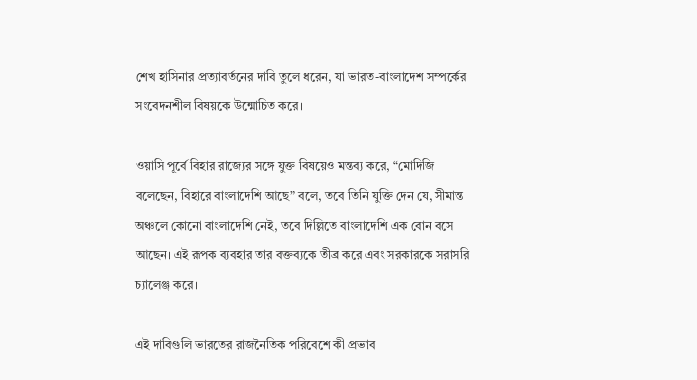শেখ হাসিনার প্রত্যাবর্তনের দাবি তুলে ধরেন, যা ভারত-বাংলাদেশ সম্পর্কের সংবেদনশীল বিষয়কে উন্মোচিত করে।

ওয়াসি পূর্বে বিহার রাজ্যের সঙ্গে যুক্ত বিষয়েও মন্তব্য করে, “মোদিজি বলেছেন, বিহারে বাংলাদেশি আছে” বলে, তবে তিনি যুক্তি দেন যে, সীমান্ত অঞ্চলে কোনো বাংলাদেশি নেই, তবে দিল্লিতে বাংলাদেশি এক বোন বসে আছেন। এই রূপক ব্যবহার তার বক্তব্যকে তীব্র করে এবং সরকারকে সরাসরি চ্যালেঞ্জ করে।

এই দাবিগুলি ভারতের রাজনৈতিক পরিবেশে কী প্রভাব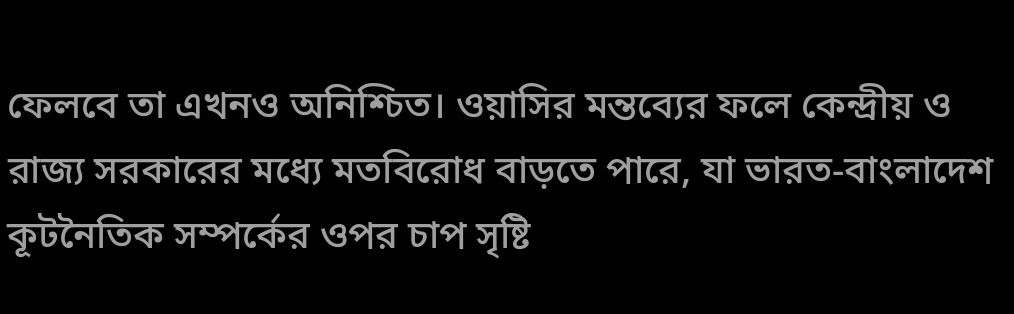ফেলবে তা এখনও অনিশ্চিত। ওয়াসির মন্তব্যের ফলে কেন্দ্রীয় ও রাজ্য সরকারের মধ্যে মতবিরোধ বাড়তে পারে, যা ভারত-বাংলাদেশ কূটনৈতিক সম্পর্কের ওপর চাপ সৃষ্টি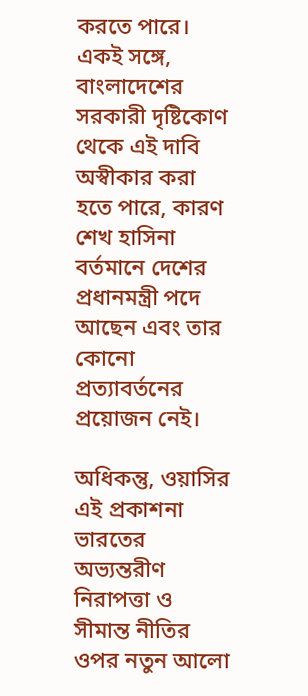করতে পারে। একই সঙ্গে, বাংলাদেশের সরকারী দৃষ্টিকোণ থেকে এই দাবি অস্বীকার করা হতে পারে, কারণ শেখ হাসিনা বর্তমানে দেশের প্রধানমন্ত্রী পদে আছেন এবং তার কোনো প্রত্যাবর্তনের প্রয়োজন নেই।

অধিকন্তু, ওয়াসির এই প্রকাশনা ভারতের অভ্যন্তরীণ নিরাপত্তা ও সীমান্ত নীতির ওপর নতুন আলো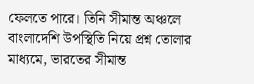ফেলতে পারে। তিনি সীমান্ত অঞ্চলে বাংলাদেশি উপস্থিতি নিয়ে প্রশ্ন তোলার মাধ্যমে, ভারতের সীমান্ত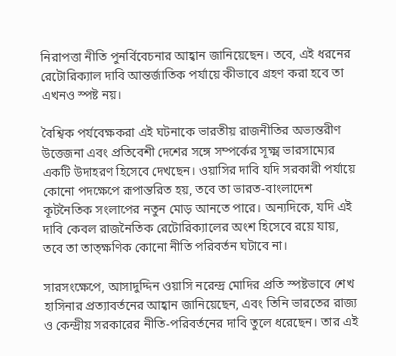নিরাপত্তা নীতি পুনর্বিবেচনার আহ্বান জানিয়েছেন। তবে, এই ধরনের রেটোরিক্যাল দাবি আন্তর্জাতিক পর্যায়ে কীভাবে গ্রহণ করা হবে তা এখনও স্পষ্ট নয়।

বৈশ্বিক পর্যবেক্ষকরা এই ঘটনাকে ভারতীয় রাজনীতির অভ্যন্তরীণ উত্তেজনা এবং প্রতিবেশী দেশের সঙ্গে সম্পর্কের সূক্ষ্ম ভারসাম্যের একটি উদাহরণ হিসেবে দেখছেন। ওয়াসির দাবি যদি সরকারী পর্যায়ে কোনো পদক্ষেপে রূপান্তরিত হয়, তবে তা ভারত-বাংলাদেশ কূটনৈতিক সংলাপের নতুন মোড় আনতে পারে। অন্যদিকে, যদি এই দাবি কেবল রাজনৈতিক রেটোরিক্যালের অংশ হিসেবে রয়ে যায়, তবে তা তাত্ক্ষণিক কোনো নীতি পরিবর্তন ঘটাবে না।

সারসংক্ষেপে, আসাদুদ্দিন ওয়াসি নরেন্দ্র মোদির প্রতি স্পষ্টভাবে শেখ হাসিনার প্রত্যাবর্তনের আহ্বান জানিয়েছেন, এবং তিনি ভারতের রাজ্য ও কেন্দ্রীয় সরকারের নীতি-পরিবর্তনের দাবি তুলে ধরেছেন। তার এই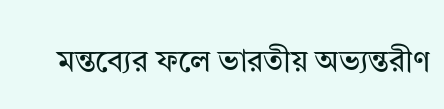মন্তব্যের ফলে ভারতীয় অভ্যন্তরীণ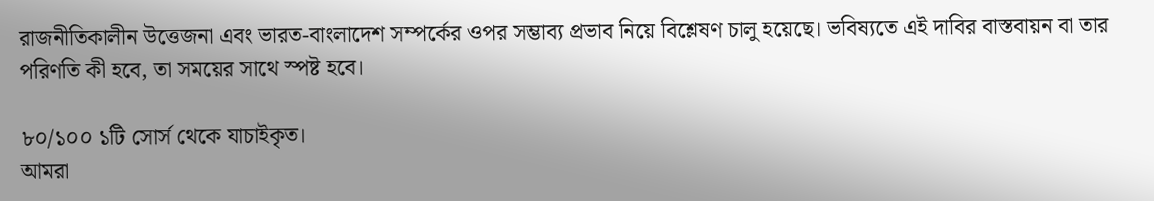রাজনীতিকালীন উত্তেজনা এবং ভারত-বাংলাদেশ সম্পর্কের ওপর সম্ভাব্য প্রভাব নিয়ে বিশ্লেষণ চালু হয়েছে। ভবিষ্যতে এই দাবির বাস্তবায়ন বা তার পরিণতি কী হবে, তা সময়ের সাথে স্পষ্ট হবে।

৮০/১০০ ১টি সোর্স থেকে যাচাইকৃত।
আমরা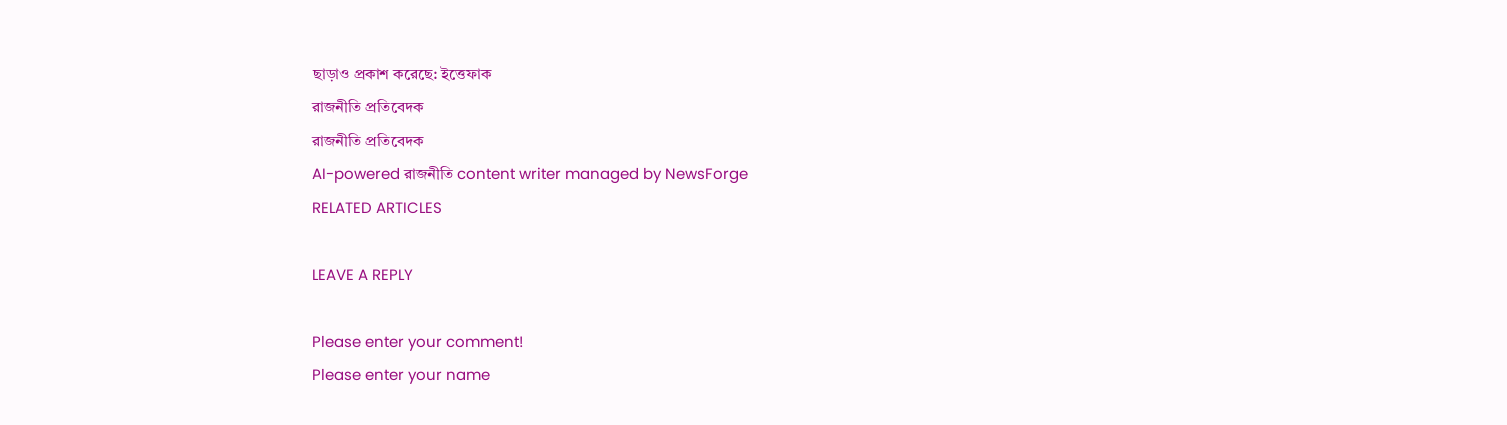ছাড়াও প্রকাশ করেছে: ইত্তেফাক
রাজনীতি প্রতিবেদক
রাজনীতি প্রতিবেদক
AI-powered রাজনীতি content writer managed by NewsForge
RELATED ARTICLES

LEAVE A REPLY

Please enter your comment!
Please enter your name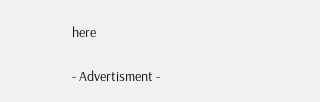here

- Advertisment -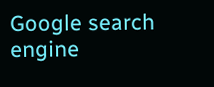Google search engine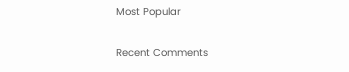Most Popular

Recent Comments